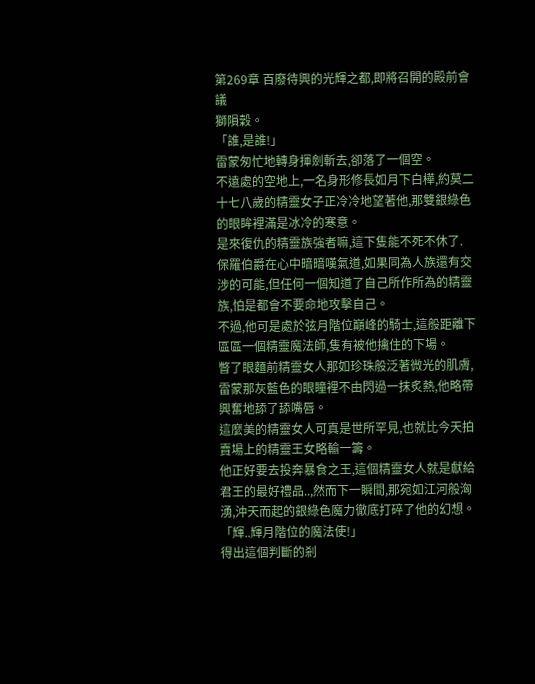第269章 百廢待興的光輝之都,即將召開的殿前會議
獅隕穀。
「誰,是誰!」
雷蒙匆忙地轉身揮劍斬去,卻落了一個空。
不遠處的空地上,一名身形修長如月下白樺,約莫二十七八歲的精靈女子正冷冷地望著他,那雙銀綠色的眼眸裡滿是冰冷的寒意。
是來復仇的精靈族強者嘛,這下隻能不死不休了.
保羅伯爵在心中暗暗嘆氣道,如果同為人族還有交涉的可能,但任何一個知道了自己所作所為的精靈族,怕是都會不要命地攻擊自己。
不過,他可是處於弦月階位巔峰的騎士,這般距離下區區一個精靈魔法師,隻有被他擒住的下場。
瞥了眼麵前精靈女人那如珍珠般泛著微光的肌膚,雷蒙那灰藍色的眼瞳裡不由閃過一抹炙熱,他略帶興奮地舔了舔嘴唇。
這麼美的精靈女人可真是世所罕見,也就比今天拍賣場上的精靈王女略輸一籌。
他正好要去投奔暴食之王,這個精靈女人就是獻給君王的最好禮品..,然而下一瞬間,那宛如江河般洶湧,沖天而起的銀綠色魔力徹底打碎了他的幻想。
「輝..輝月階位的魔法使!」
得出這個判斷的剎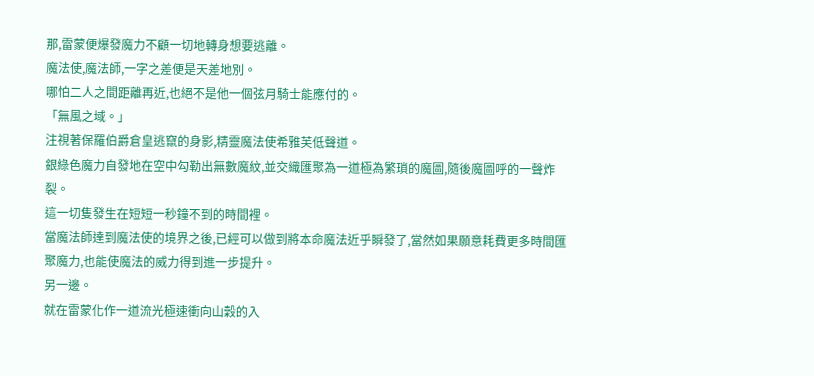那,雷蒙便爆發魔力不顧一切地轉身想要逃離。
魔法使,魔法師,一字之差便是天差地別。
哪怕二人之間距離再近,也絕不是他一個弦月騎士能應付的。
「無風之域。」
注視著保羅伯爵倉皇逃竄的身影,精靈魔法使希雅芙低聲道。
銀綠色魔力自發地在空中勾勒出無數魔紋,並交織匯聚為一道極為繁瑣的魔圖,隨後魔圖呼的一聲炸裂。
這一切隻發生在短短一秒鐘不到的時間裡。
當魔法師達到魔法使的境界之後,已經可以做到將本命魔法近乎瞬發了,當然如果願意耗費更多時間匯聚魔力,也能使魔法的威力得到進一步提升。
另一邊。
就在雷蒙化作一道流光極速衝向山穀的入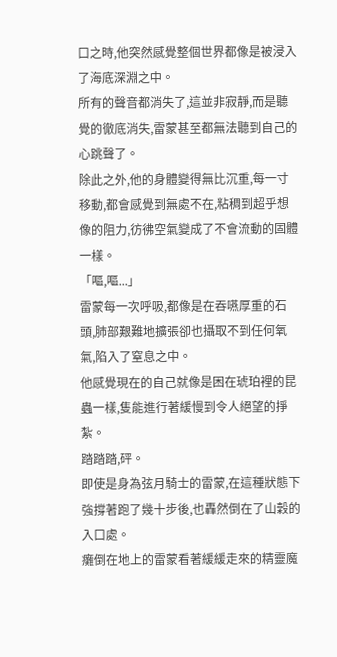口之時,他突然感覺整個世界都像是被浸入了海底深淵之中。
所有的聲音都消失了,這並非寂靜,而是聽覺的徹底消失,雷蒙甚至都無法聽到自己的心跳聲了。
除此之外,他的身體變得無比沉重,每一寸移動,都會感覺到無處不在,粘稠到超乎想像的阻力,彷彿空氣變成了不會流動的固體一樣。
「嘔,嘔...」
雷蒙每一次呼吸,都像是在吞嚥厚重的石頭,肺部艱難地擴張卻也攝取不到任何氧氣,陷入了窒息之中。
他感覺現在的自己就像是困在琥珀裡的昆蟲一樣,隻能進行著緩慢到令人絕望的掙紮。
踏踏踏,砰。
即使是身為弦月騎士的雷蒙,在這種狀態下強撐著跑了幾十步後,也轟然倒在了山穀的入口處。
癱倒在地上的雷蒙看著緩緩走來的精靈魔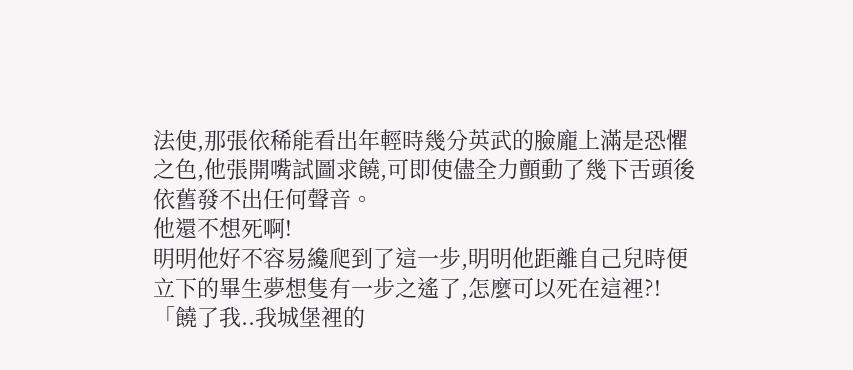法使,那張依稀能看出年輕時幾分英武的臉龐上滿是恐懼之色,他張開嘴試圖求饒,可即使儘全力顫動了幾下舌頭後依舊發不出任何聲音。
他還不想死啊!
明明他好不容易纔爬到了這一步,明明他距離自己兒時便立下的畢生夢想隻有一步之遙了,怎麼可以死在這裡?!
「饒了我..我城堡裡的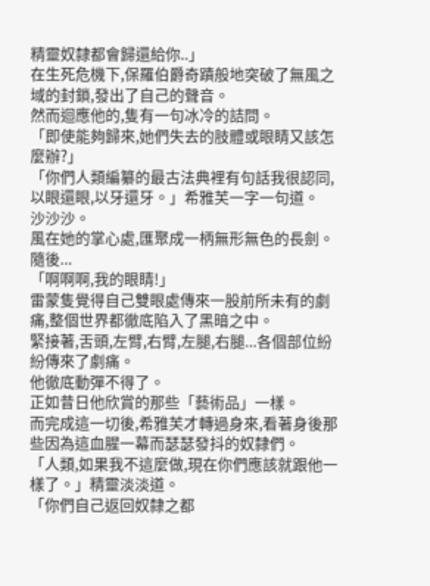精靈奴隸都會歸還給你..」
在生死危機下,保羅伯爵奇蹟般地突破了無風之域的封鎖,發出了自己的聲音。
然而迴應他的,隻有一句冰冷的詰問。
「即使能夠歸來,她們失去的肢體或眼睛又該怎麼辦?」
「你們人類編纂的最古法典裡有句話我很認同,以眼還眼,以牙還牙。」希雅芙一字一句道。
沙沙沙。
風在她的掌心處,匯聚成一柄無形無色的長劍。
隨後...
「啊啊啊,我的眼睛!」
雷蒙隻覺得自己雙眼處傳來一股前所未有的劇痛,整個世界都徹底陷入了黑暗之中。
緊接著,舌頭,左臂,右臂,左腿,右腿...各個部位紛紛傳來了劇痛。
他徹底動彈不得了。
正如昔日他欣賞的那些「藝術品」一樣。
而完成這一切後,希雅芙才轉過身來,看著身後那些因為這血腥一幕而瑟瑟發抖的奴隸們。
「人類,如果我不這麼做,現在你們應該就跟他一樣了。」精靈淡淡道。
「你們自己返回奴隸之都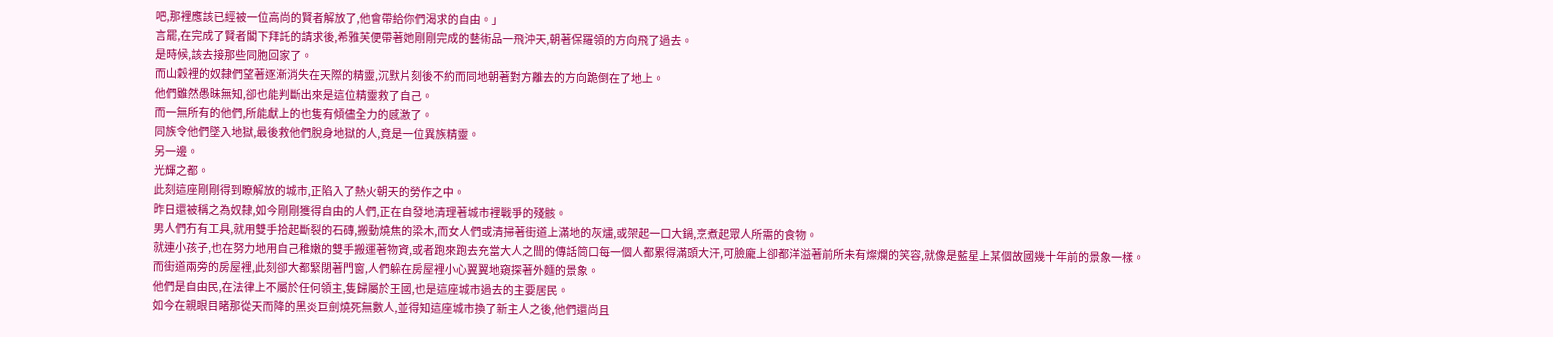吧,那裡應該已經被一位高尚的賢者解放了,他會帶給你們渴求的自由。」
言罷,在完成了賢者閣下拜託的請求後,希雅芙便帶著她剛剛完成的藝術品一飛沖天,朝著保羅領的方向飛了過去。
是時候,該去接那些同胞回家了。
而山穀裡的奴隸們望著逐漸消失在天際的精靈,沉默片刻後不約而同地朝著對方離去的方向跪倒在了地上。
他們雖然愚昧無知,卻也能判斷出來是這位精靈救了自己。
而一無所有的他們,所能獻上的也隻有傾儘全力的感激了。
同族令他們墜入地獄,最後救他們脫身地獄的人,竟是一位異族精靈。
另一邊。
光輝之都。
此刻這座剛剛得到瞭解放的城市,正陷入了熱火朝天的勞作之中。
昨日還被稱之為奴隸,如今剛剛獲得自由的人們,正在自發地清理著城市裡戰爭的殘骸。
男人們冇有工具,就用雙手拾起斷裂的石磚,搬動燒焦的梁木,而女人們或清掃著街道上滿地的灰燼,或架起一口大鍋,烹煮起眾人所需的食物。
就連小孩子,也在努力地用自己稚嫩的雙手搬運著物資,或者跑來跑去充當大人之間的傳話筒口每一個人都累得滿頭大汗,可臉龐上卻都洋溢著前所未有燦爛的笑容,就像是藍星上某個故國幾十年前的景象一樣。
而街道兩旁的房屋裡,此刻卻大都緊閉著門窗,人們躲在房屋裡小心翼翼地窺探著外麵的景象。
他們是自由民,在法律上不屬於任何領主,隻歸屬於王國,也是這座城市過去的主要居民。
如今在親眼目睹那從天而降的黑炎巨劍燒死無數人,並得知這座城市換了新主人之後,他們還尚且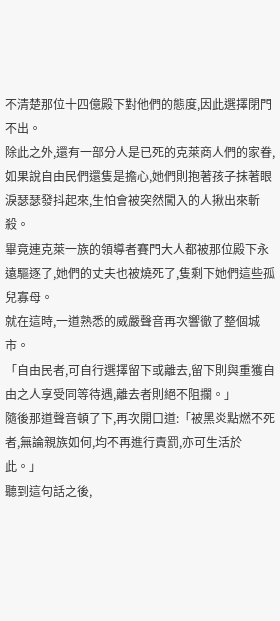不清楚那位十四億殿下對他們的態度,因此選擇閉門不出。
除此之外,還有一部分人是已死的克萊商人們的家眷,如果說自由民們還隻是擔心,她們則抱著孩子抹著眼淚瑟瑟發抖起來,生怕會被突然闖入的人揪出來斬殺。
畢竟連克萊一族的領導者賽門大人都被那位殿下永遠驅逐了,她們的丈夫也被燒死了,隻剩下她們這些孤兒寡母。
就在這時,一道熟悉的威嚴聲音再次響徹了整個城市。
「自由民者,可自行選擇留下或離去,留下則與重獲自由之人享受同等待遇,離去者則絕不阻攔。」
隨後那道聲音頓了下,再次開口道:「被黑炎點燃不死者,無論親族如何,均不再進行責罰,亦可生活於此。」
聽到這句話之後,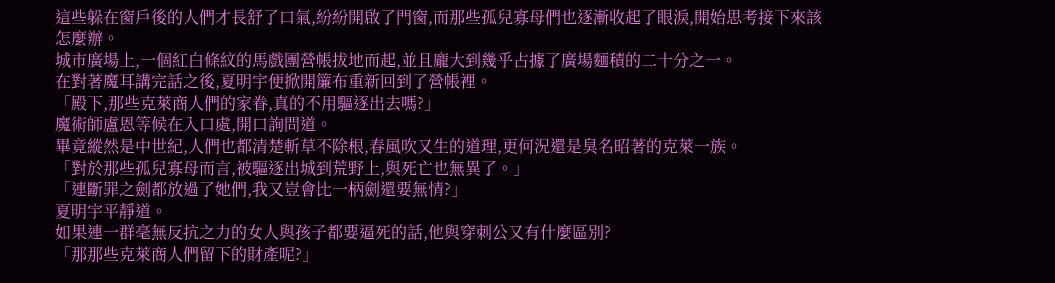這些躲在窗戶後的人們才長舒了口氣,紛紛開啟了門窗,而那些孤兒寡母們也逐漸收起了眼淚,開始思考接下來該怎麼辦。
城市廣場上,一個紅白條紋的馬戲團營帳拔地而起,並且龐大到幾乎占據了廣場麵積的二十分之一。
在對著魔耳講完話之後,夏明宇便掀開簾布重新回到了營帳裡。
「殿下,那些克萊商人們的家眷,真的不用驅逐出去嗎?」
魔術師盧恩等候在入口處,開口詢問道。
畢竟縱然是中世紀,人們也都清楚斬草不除根,春風吹又生的道理,更何況還是臭名昭著的克萊一族。
「對於那些孤兒寡母而言,被驅逐出城到荒野上,與死亡也無異了。」
「連斷罪之劍都放過了她們,我又豈會比一柄劍還要無情?」
夏明宇平靜道。
如果連一群毫無反抗之力的女人與孩子都要逼死的話,他與穿刺公又有什麼區別?
「那那些克萊商人們留下的財產呢?」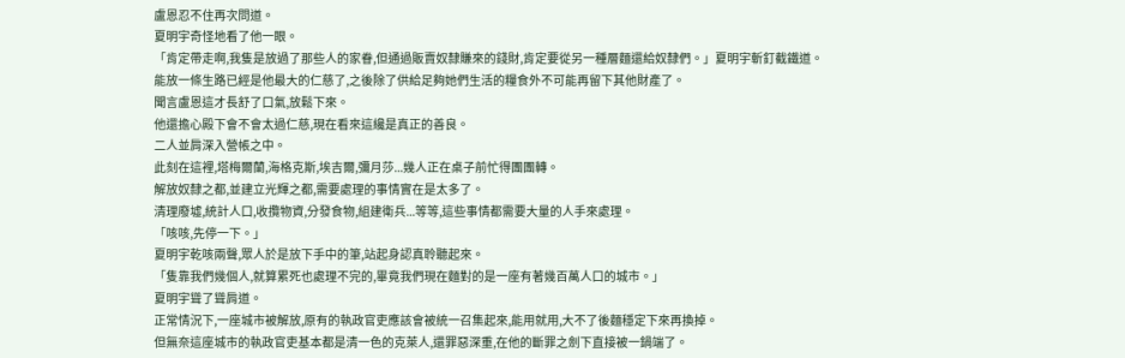盧恩忍不住再次問道。
夏明宇奇怪地看了他一眼。
「肯定帶走啊,我隻是放過了那些人的家眷,但通過販賣奴隸賺來的錢財,肯定要從另一種層麵還給奴隸們。」夏明宇斬釘截鐵道。
能放一條生路已經是他最大的仁慈了,之後除了供給足夠她們生活的糧食外不可能再留下其他財產了。
聞言盧恩這才長舒了口氣,放鬆下來。
他還擔心殿下會不會太過仁慈,現在看來這纔是真正的善良。
二人並肩深入營帳之中。
此刻在這裡,塔梅爾蘭,海格克斯,埃吉爾,彌月莎...幾人正在桌子前忙得團團轉。
解放奴隸之都,並建立光輝之都,需要處理的事情實在是太多了。
清理廢墟,統計人口,收攬物資,分發食物,組建衛兵...等等,這些事情都需要大量的人手來處理。
「咳咳,先停一下。」
夏明宇乾咳兩聲,眾人於是放下手中的筆,站起身認真聆聽起來。
「隻靠我們幾個人,就算累死也處理不完的,畢竟我們現在麵對的是一座有著幾百萬人口的城市。」
夏明宇聳了聳肩道。
正常情況下,一座城市被解放,原有的執政官吏應該會被統一召集起來,能用就用,大不了後麵穩定下來再換掉。
但無奈這座城市的執政官吏基本都是清一色的克萊人,還罪惡深重,在他的斷罪之劍下直接被一鍋端了。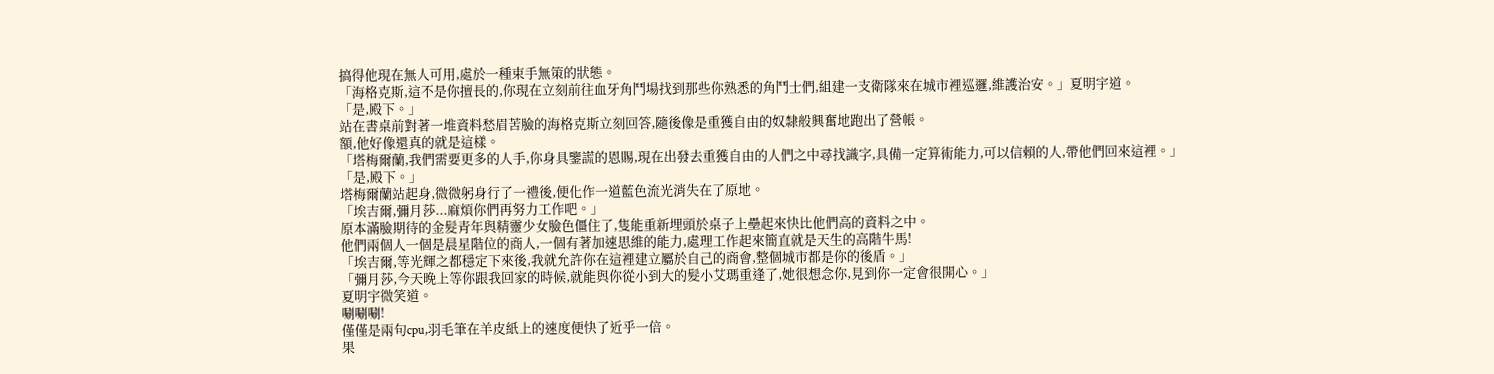搞得他現在無人可用,處於一種束手無策的狀態。
「海格克斯,這不是你擅長的,你現在立刻前往血牙角鬥場找到那些你熟悉的角鬥士們,組建一支衛隊來在城市裡巡邏,維護治安。」夏明宇道。
「是,殿下。」
站在書桌前對著一堆資料愁眉苦臉的海格克斯立刻回答,隨後像是重獲自由的奴隸般興奮地跑出了營帳。
額,他好像還真的就是這樣。
「塔梅爾蘭,我們需要更多的人手,你身具鑒謊的恩賜,現在出發去重獲自由的人們之中尋找識字,具備一定算術能力,可以信賴的人,帶他們回來這裡。」
「是,殿下。」
塔梅爾蘭站起身,微微躬身行了一禮後,便化作一道藍色流光消失在了原地。
「埃吉爾,彌月莎...麻煩你們再努力工作吧。」
原本滿臉期待的金髮青年與精靈少女臉色僵住了,隻能重新埋頭於桌子上壘起來快比他們高的資料之中。
他們兩個人一個是晨星階位的商人,一個有著加速思維的能力,處理工作起來簡直就是天生的高階牛馬!
「埃吉爾,等光輝之都穩定下來後,我就允許你在這裡建立屬於自己的商會,整個城市都是你的後盾。」
「彌月莎,今天晚上等你跟我回家的時候,就能與你從小到大的髮小艾瑪重逢了,她很想念你,見到你一定會很開心。」
夏明宇微笑道。
唰唰唰!
僅僅是兩句cpu,羽毛筆在羊皮紙上的速度便快了近乎一倍。
果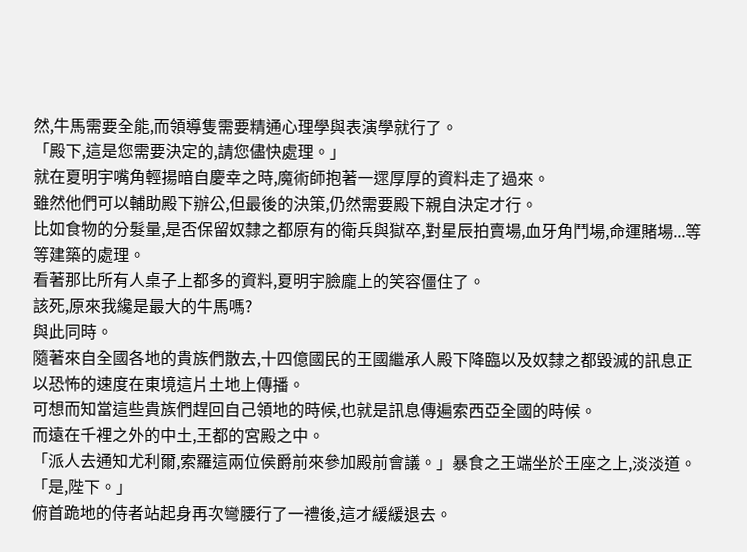然,牛馬需要全能,而領導隻需要精通心理學與表演學就行了。
「殿下,這是您需要決定的,請您儘快處理。」
就在夏明宇嘴角輕揚暗自慶幸之時,魔術師抱著一遝厚厚的資料走了過來。
雖然他們可以輔助殿下辦公,但最後的決策,仍然需要殿下親自決定才行。
比如食物的分髮量,是否保留奴隸之都原有的衛兵與獄卒,對星辰拍賣場,血牙角鬥場,命運賭場...等等建築的處理。
看著那比所有人桌子上都多的資料,夏明宇臉龐上的笑容僵住了。
該死,原來我纔是最大的牛馬嗎?
與此同時。
隨著來自全國各地的貴族們散去,十四億國民的王國繼承人殿下降臨以及奴隸之都毀滅的訊息正以恐怖的速度在東境這片土地上傳播。
可想而知當這些貴族們趕回自己領地的時候,也就是訊息傳遍索西亞全國的時候。
而遠在千裡之外的中土,王都的宮殿之中。
「派人去通知尤利爾,索羅這兩位侯爵前來參加殿前會議。」暴食之王端坐於王座之上,淡淡道。
「是,陛下。」
俯首跪地的侍者站起身再次彎腰行了一禮後,這才緩緩退去。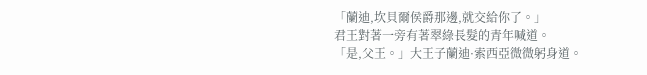「蘭迪,坎貝爾侯爵那邊,就交給你了。」
君王對著一旁有著翠綠長髮的青年喊道。
「是,父王。」大王子蘭迪·索西亞微微躬身道。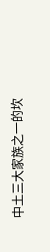中土三大家族之一的坎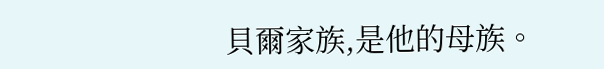貝爾家族,是他的母族。